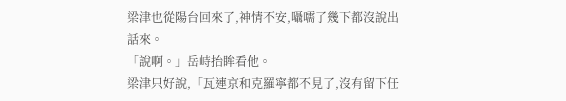梁津也從陽台回來了,神情不安,囁嚅了幾下都沒說出話來。
「說啊。」岳峙抬眸看他。
梁津只好說,「瓦連京和克羅寧都不見了,沒有留下任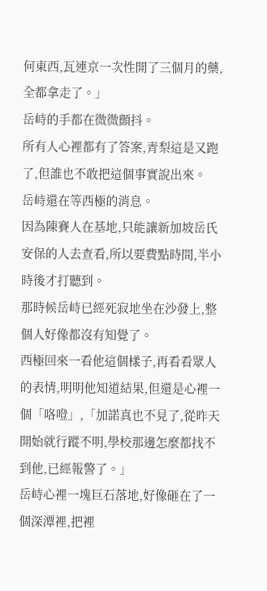何東西,瓦連京一次性開了三個月的藥,全都拿走了。」
岳峙的手都在微微顫抖。
所有人心裡都有了答案,青梨這是又跑了,但誰也不敢把這個事實說出來。
岳峙還在等西極的消息。
因為陳賽人在基地,只能讓新加坡岳氏安保的人去查看,所以要費點時間,半小時後才打聽到。
那時候岳峙已經死寂地坐在沙發上,整個人好像都沒有知覺了。
西極回來一看他這個樣子,再看看眾人的表情,明明他知道結果,但還是心裡一個「咯噔」,「加諾真也不見了,從昨天開始就行蹤不明,學校那邊怎麼都找不到他,已經報警了。」
岳峙心裡一塊巨石落地,好像砸在了一個深潭裡,把裡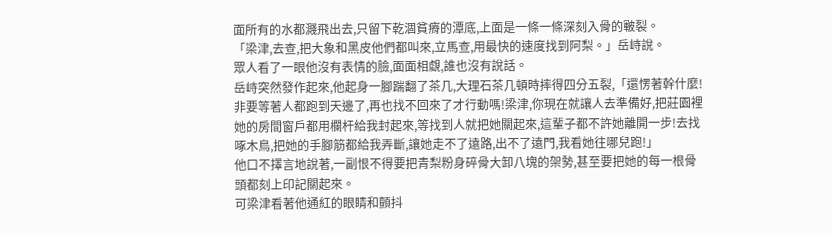面所有的水都濺飛出去,只留下乾涸貧瘠的潭底,上面是一條一條深刻入骨的皸裂。
「梁津,去查,把大象和黑皮他們都叫來,立馬查,用最快的速度找到阿梨。」岳峙說。
眾人看了一眼他沒有表情的臉,面面相覷,誰也沒有說話。
岳峙突然發作起來,他起身一腳踹翻了茶几,大理石茶几頓時摔得四分五裂,「還愣著幹什麼!非要等著人都跑到天邊了,再也找不回來了才行動嗎!梁津,你現在就讓人去準備好,把莊園裡她的房間窗戶都用欄杆給我封起來,等找到人就把她關起來,這輩子都不許她離開一步!去找啄木鳥,把她的手腳筋都給我弄斷,讓她走不了遠路,出不了遠門,我看她往哪兒跑!」
他口不擇言地說著,一副恨不得要把青梨粉身碎骨大卸八塊的架勢,甚至要把她的每一根骨頭都刻上印記關起來。
可梁津看著他通紅的眼睛和顫抖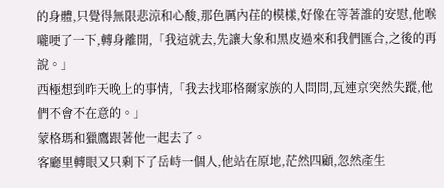的身體,只覺得無限悲涼和心酸,那色厲內荏的模樣,好像在等著誰的安慰,他喉嚨哽了一下,轉身離開,「我這就去,先讓大象和黑皮過來和我們匯合,之後的再說。」
西極想到昨天晚上的事情,「我去找耶格爾家族的人問問,瓦連京突然失蹤,他們不會不在意的。」
蒙格瑪和獵鷹跟著他一起去了。
客廳里轉眼又只剩下了岳峙一個人,他站在原地,茫然四顧,忽然產生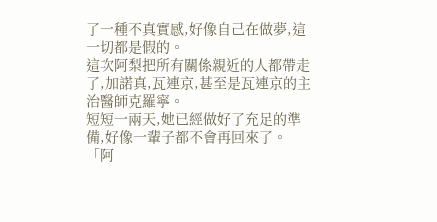了一種不真實感,好像自己在做夢,這一切都是假的。
這次阿梨把所有關係親近的人都帶走了,加諾真,瓦連京,甚至是瓦連京的主治醫師克羅寧。
短短一兩天,她已經做好了充足的準備,好像一輩子都不會再回來了。
「阿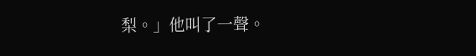梨。」他叫了一聲。